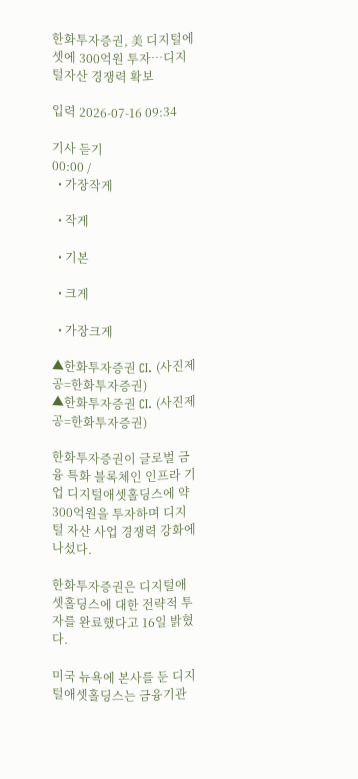한화투자증권, 美 디지털에셋에 300억원 투자…디지털자산 경쟁력 확보

입력 2026-07-16 09:34

기사 듣기
00:00 /
  • 가장작게

  • 작게

  • 기본

  • 크게

  • 가장크게

▲한화투자증권 CI. (사진제공=한화투자증권)
▲한화투자증권 CI. (사진제공=한화투자증권)

한화투자증권이 글로벌 금융 특화 블록체인 인프라 기업 디지털애셋홀딩스에 약 300억원을 투자하며 디지털 자산 사업 경쟁력 강화에 나섰다.

한화투자증권은 디지털애셋홀딩스에 대한 전략적 투자를 완료했다고 16일 밝혔다.

미국 뉴욕에 본사를 둔 디지털애셋홀딩스는 금융기관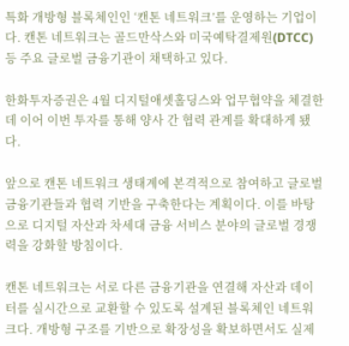특화 개방형 블록체인인 ‘캔톤 네트워크’를 운영하는 기업이다. 캔톤 네트워크는 골드만삭스와 미국예탁결제원(DTCC) 등 주요 글로벌 금융기관이 채택하고 있다.

한화투자증권은 4월 디지털애셋홀딩스와 업무협약을 체결한 데 이어 이번 투자를 통해 양사 간 협력 관계를 확대하게 됐다.

앞으로 캔톤 네트워크 생태계에 본격적으로 참여하고 글로벌 금융기관들과 협력 기반을 구축한다는 계획이다. 이를 바탕으로 디지털 자산과 차세대 금융 서비스 분야의 글로벌 경쟁력을 강화할 방침이다.

캔톤 네트워크는 서로 다른 금융기관을 연결해 자산과 데이터를 실시간으로 교환할 수 있도록 설계된 블록체인 네트워크다. 개방형 구조를 기반으로 확장성을 확보하면서도 실제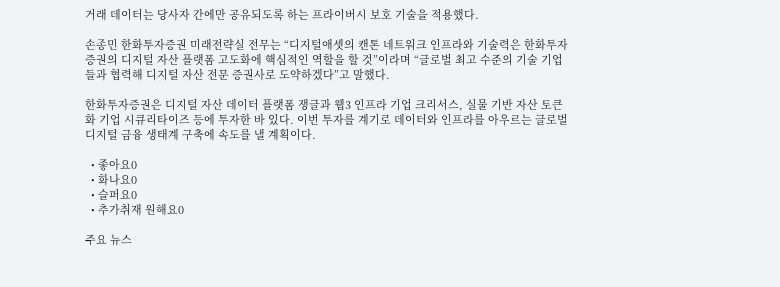거래 데이터는 당사자 간에만 공유되도록 하는 프라이버시 보호 기술을 적용했다.

손종민 한화투자증권 미래전략실 전무는 “디지털애셋의 캔톤 네트워크 인프라와 기술력은 한화투자증권의 디지털 자산 플랫폼 고도화에 핵심적인 역할을 할 것”이라며 “글로벌 최고 수준의 기술 기업들과 협력해 디지털 자산 전문 증권사로 도약하겠다”고 말했다.

한화투자증권은 디지털 자산 데이터 플랫폼 쟁글과 웹3 인프라 기업 크리서스, 실물 기반 자산 토큰화 기업 시큐리타이즈 등에 투자한 바 있다. 이번 투자를 계기로 데이터와 인프라를 아우르는 글로벌 디지털 금융 생태계 구축에 속도를 낼 계획이다.

  • 좋아요0
  • 화나요0
  • 슬퍼요0
  • 추가취재 원해요0

주요 뉴스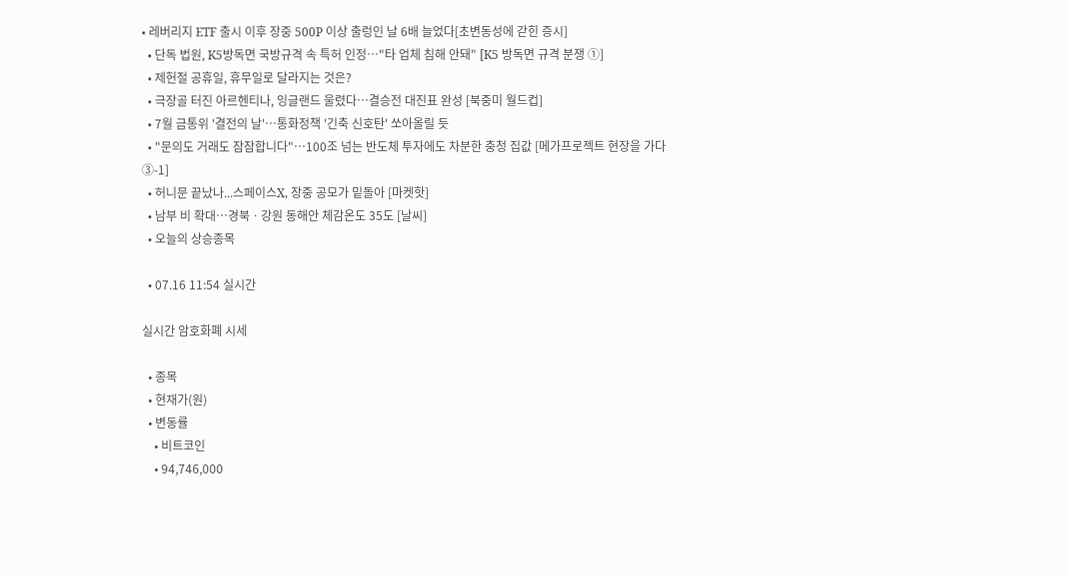• 레버리지 ETF 출시 이후 장중 500P 이상 출렁인 날 6배 늘었다[초변동성에 갇힌 증시]
  • 단독 법원, K5방독면 국방규격 속 특허 인정…"타 업체 침해 안돼" [K5 방독면 규격 분쟁 ①]
  • 제헌절 공휴일, 휴무일로 달라지는 것은?
  • 극장골 터진 아르헨티나, 잉글랜드 울렸다…결승전 대진표 완성 [북중미 월드컵]
  • 7월 금통위 '결전의 날'⋯통화정책 '긴축 신호탄' 쏘아올릴 듯
  • "문의도 거래도 잠잠합니다"…100조 넘는 반도체 투자에도 차분한 충청 집값 [메가프로젝트 현장을 가다 ③-1]
  • 허니문 끝났나...스페이스X, 장중 공모가 밑돌아 [마켓핫]
  • 남부 비 확대⋯경북ㆍ강원 동해안 체감온도 35도 [날씨]
  • 오늘의 상승종목

  • 07.16 11:54 실시간

실시간 암호화폐 시세

  • 종목
  • 현재가(원)
  • 변동률
    • 비트코인
    • 94,746,000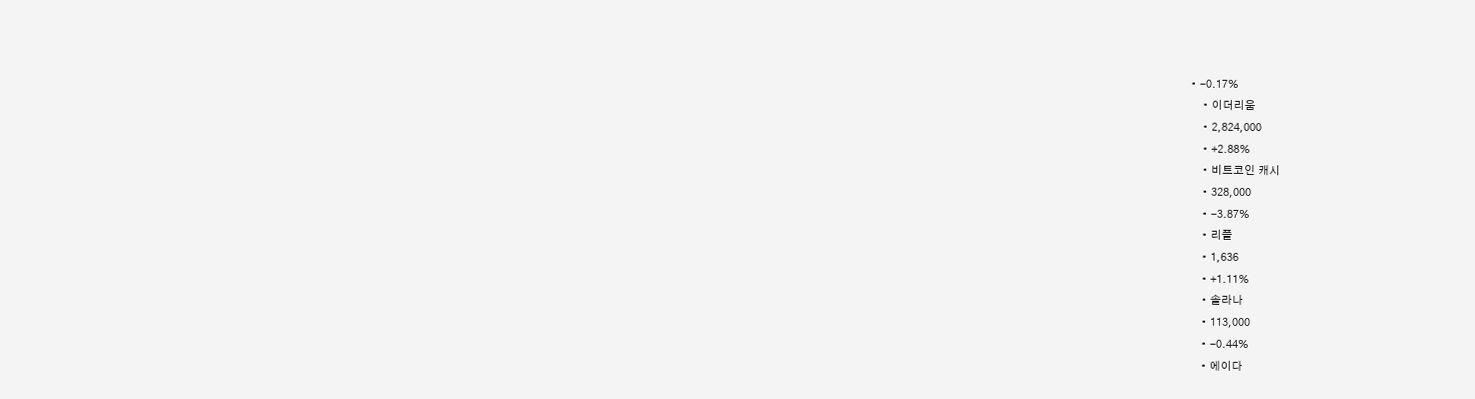• -0.17%
    • 이더리움
    • 2,824,000
    • +2.88%
    • 비트코인 캐시
    • 328,000
    • -3.87%
    • 리플
    • 1,636
    • +1.11%
    • 솔라나
    • 113,000
    • -0.44%
    • 에이다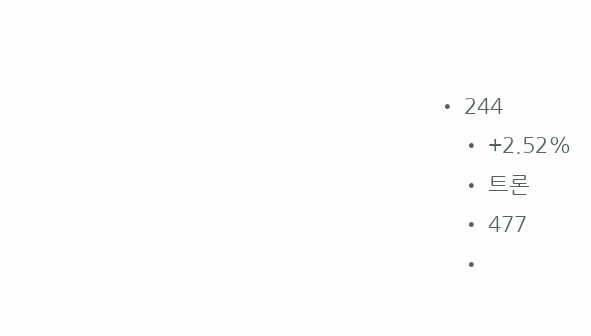• 244
    • +2.52%
    • 트론
    • 477
    •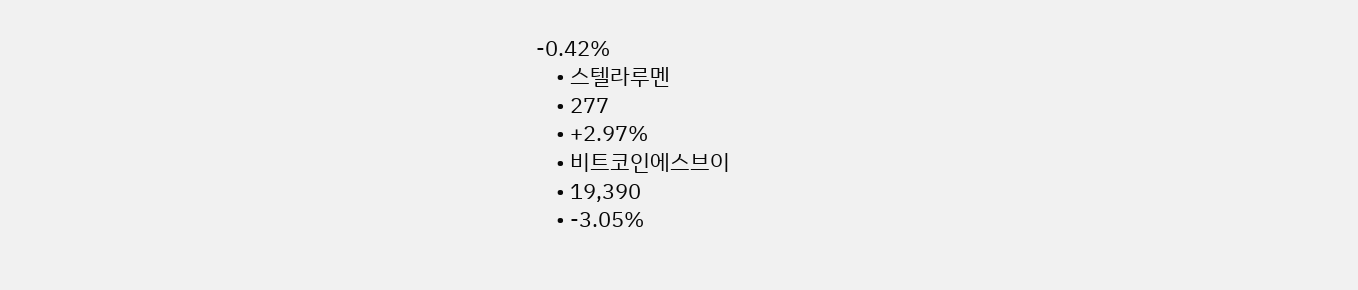-0.42%
    • 스텔라루멘
    • 277
    • +2.97%
    • 비트코인에스브이
    • 19,390
    • -3.05%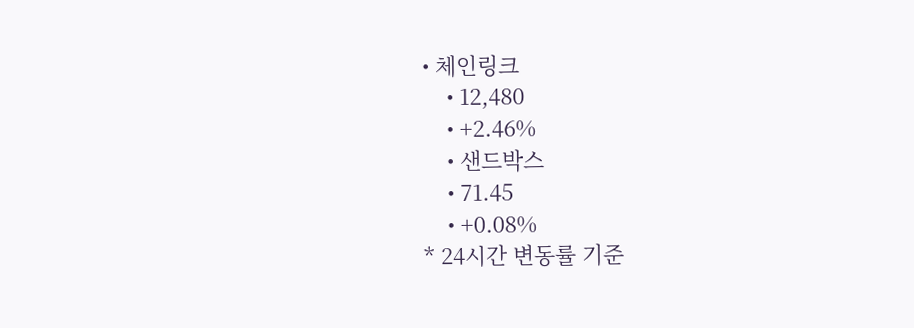• 체인링크
    • 12,480
    • +2.46%
    • 샌드박스
    • 71.45
    • +0.08%
* 24시간 변동률 기준